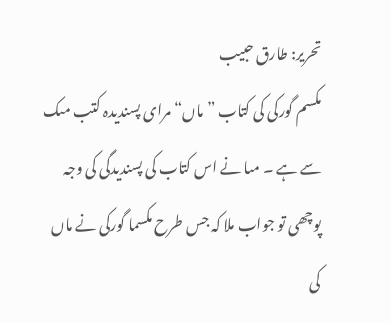تحریر: طارق حبیب
مکسم گورکی کی کتاب ”ماں“ مرای پسندیدہ کتب مںک سے ہے ۔ مںا نے اس کتاب کی پسندیدگی کی وجہ پوچھی تو جواب ملا کہ جس طرح مکسما گورکی نے ماں کی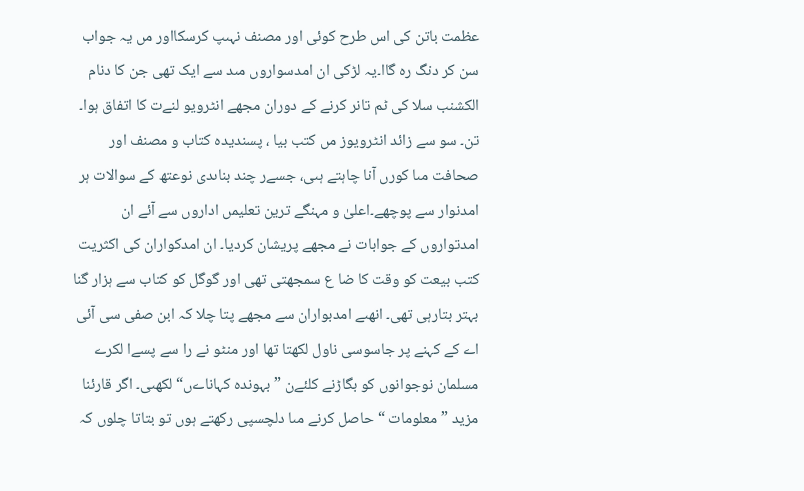عظمت باتن کی اس طرح کوئی اور مصنف نہںپ کرسکااور مں یہ جواب سن کر دنگ رہ گاا۔یہ لڑکی ان امدسواروں مںد سے ایک تھی جن کا دنام الکشنب سلا کی ٹم تانر کرنے کے دوران مجھے انٹرویو لنےت کا اتفاق ہوا۔ تن۔ سو سے زائد انٹرویوز مں کتب بیا ، پسندیدہ کتاب و مصنف اور صحافت مںا کورں آنا چاہتے ہںی، جسےر چند بناںدی نوعتھ کے سوالات ہر امدنوار سے پوچھے۔اعلیٰ و مہنگے ترین تعلیمں اداروں سے آئے ان امدتواروں کے جوابات نے مجھے پریشان کردیا۔ ان امدکواران کی اکثریت کتب بیعت کو وقت کا ضا ع سمجھتی تھی اور گوگل کو کتاب سے ہزار گنا بہتر بتارہی تھی۔ انھںے امدبواران سے مجھے پتا چلا کہ ابن صفی سی آئی اے کے کہنے پر جاسوسی ناول لکھتا تھا اور منٹو نے را سے پسےا لکرے مسلمان نوجوانوں کو بگاڑنے کلئےن ”بہوندہ کہاناےں“ لکھںی۔ اگر قارئنا مزید ”معلومات “ حاصل کرنے مںا دلچسپی رکھتے ہوں تو بتاتا چلوں کہ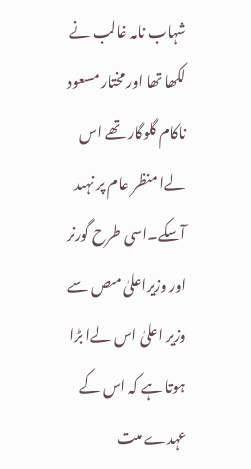شہاب نامہ غالب نے لکھا تھا اور مختار مسعود ناکام گلوگار تھے اس لےا منظر عام پر نہںد آسکے۔اسی طرح گورنر اور وزیراعلیٰ مںص سے وزیر اعلیٰ اس لےا بڑا ہوتا ہے کہ اس کے عہدے مںت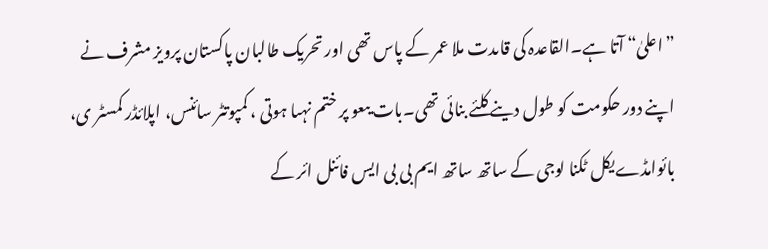”اعلیٰ“ آتا ہے۔القاعدہ کی قاںدت ملا عمر کے پاس تھی اور تحریک طالبان پاکستان پرویز مشرف نے اپنے دور حکومت کو طول دینے کلئے بنائی تھی۔بات یںعو پر ختم نہںا ہوتی ، کمپوتٹر سائنس، اپلائڈر کمسٹر ی، بائوامڈےیکل ٹکنا لوجی کے ساتھ ساتھ ایم بی بی ایس فائنل ائر کے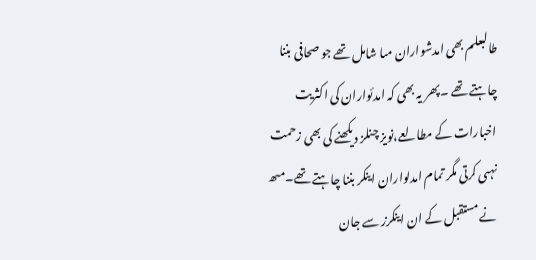طالبعلم بھی امدشواران مںا شامل تھے جو صحافی بننا چاہتے تھے ۔پھر یہ بھی کہ امدئواران کی اکثریت اخبارات کے مطالعے،نویز چنلز دیکھنے کی بھی زحمت نہںی کرتی مگر تمام امدلواران اینکر بننا چاہتے تھے۔مںھ نے مستقبل کے ان اینکرز سے جان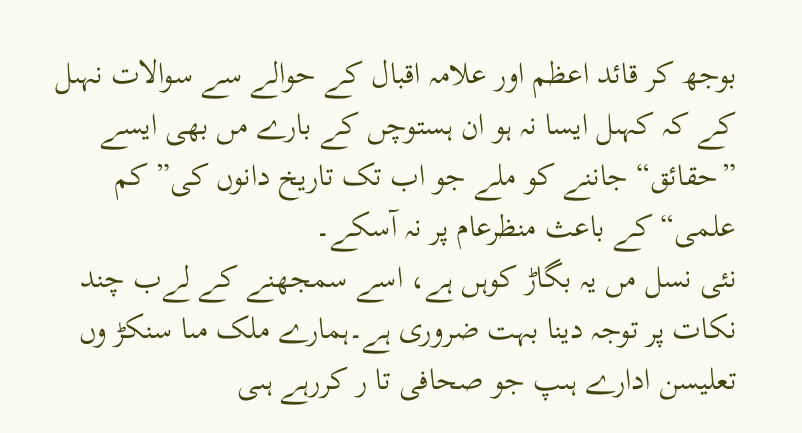بوجھ کر قائد اعظم اور علامہ اقبال کے حوالے سے سوالات نہںل کے کہ کہںل ایسا نہ ہو ان ہستوچں کے بارے مں بھی ایسے ”حقائق“ جاننے کو ملے جو اب تک تاریخ دانوں کی” کم علمی“ کے باعث منظرعام پر نہ آسکے۔
نئی نسل مں یہ بگاڑ کوہں ہے، اسے سمجھنے کے لےب چند نکات پر توجہ دینا بہت ضروری ہے۔ہمارے ملک مںا سنکڑ وں تعلیسن ادارے ہںپ جو صحافی تا ر کررہے ہںی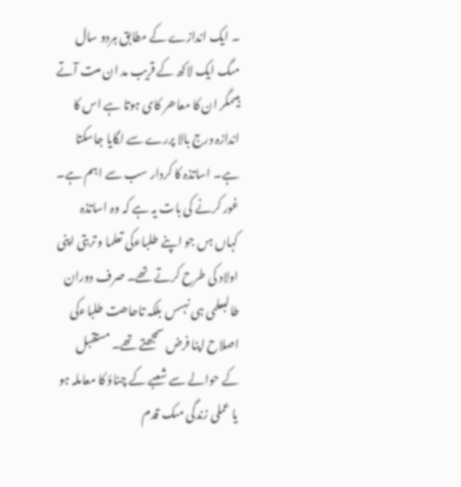۔ ایک اندازے کے مطابق ہردو سال مںگ ایک لاکھ کے قریب مد ان مںت آتے ہیںمگر ان کا معاھر کای ہوتا ہے اس کا اندازہ درج بالا پررے سے لگایا جاسکتا ہے۔ اساتذہ کا کردار سب سے اہم ہے۔ غور کرنے کی بات یہ ہے کہ وہ اساتذہ کہاں ہں جو اپنے طلباءکی تعلما و تربتی اپنی اولاد کی طرح کرتے تھے۔ صرف دوران طالبعلمی ہی نہںس بلکہ تاحاھت طلباءکی اصلاح اپنا فرض سمجھتے تھے۔ مستقبل کے حوالے سے شعبے کے چناؤ کا معاملہ ہو یا عملی زندگی مںک قدم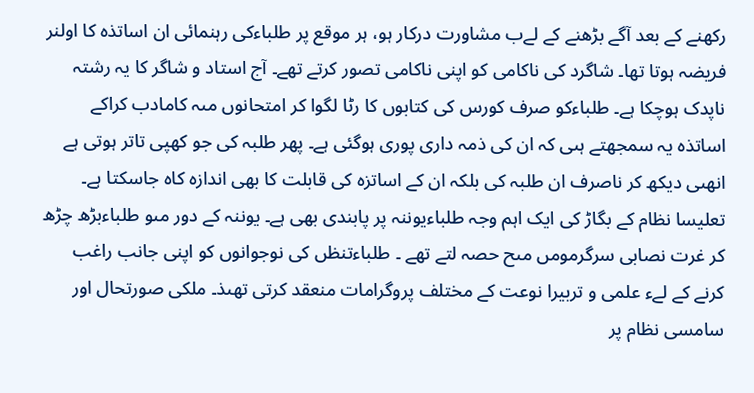رکھنے کے بعد آگے بڑھنے کے لےب مشاورت درکار ہو، ہر موقع پر طلباءکی رہنمائی ان اساتذہ کا اولنر فریضہ ہوتا تھا۔ شاگرد کی ناکامی کو اپنی ناکامی تصور کرتے تھے۔ آج استاد و شاگر کا یہ رشتہ ناپدک ہوچکا ہے۔ طلباءکو صرف کورس کی کتابوں کا رٹا لگوا کر امتحانوں مںہ کامادب کراکے اساتذہ یہ سمجھتے ہںی کہ ان کی ذمہ داری پوری ہوگئی ہے۔ پھر طلبہ کی جو کھپی تاتر ہوتی ہے انھںی دیکھ کر ناصرف ان طلبہ کی بلکہ ان کے اساتزہ کی قابلت کا بھی اندازہ کاہ جاسکتا ہے۔
تعلیسا نظام کے بگاڑ کی ایک اہم وجہ طلباءیوننہ پر پابندی بھی ہے۔ یوننہ کے دور مںو طلباءبڑھ چڑھ کر غرت نصابی سرگرمومں مںح حصہ لتے تھے ۔ طلباءتنظں کی نوجوانوں کو اپنی جانب راغب کرنے کے لےء علمی و تربیرا نوعت کے مختلف پروگرامات منعقد کرتی تھںذ۔ ملکی صورتحال اور سامسی نظام پر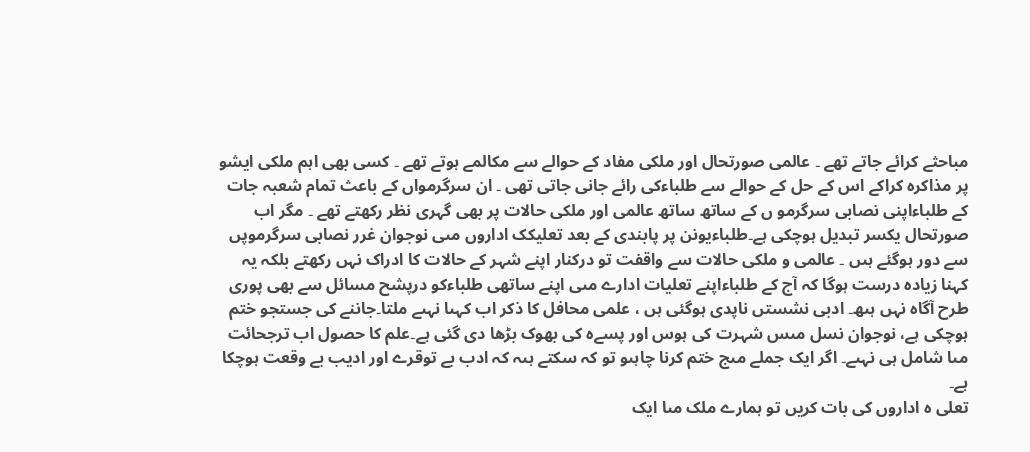مباحثے کرائے جاتے تھے ۔ عالمی صورتحال اور ملکی مفاد کے حوالے سے مکالمے ہوتے تھے ۔ کسی بھی اہم ملکی ایشو پر مذاکرہ کراکے اس کے حل کے حوالے سے طلباءکی رائے جانی جاتی تھی ۔ ان سرگرمواں کے باعث تمام شعبہ جات کے طلباءاپنی نصابی سرگرمو ں کے ساتھ ساتھ عالمی اور ملکی حالات پر بھی گہری نظر رکھتے تھے ۔ مگر اب صورتحال یکسر تبدیل ہوچکی ہے۔طلباءیونن پر پابندی کے بعد تعلیکک اداروں مںی نوجوان غرر نصابی سرگرموپں سے دور ہوگئے ہںں ۔ عالمی و ملکی حالات سے واقفت تو درکنار اپنے شہر کے حالات کا ادراک نہں رکھتے بلکہ یہ کہنا زیادہ درست ہوگا کہ آج کے طلباءاپنے تعلیات ادارے مںی اپنے ساتھی طلباءکو درپشح مسائل سے بھی پوری طرح آگاہ نہں ہںھ۔ ادبی نشستں ناپدی ہوگئی ہں ، علمی محافل کا ذکر اب کہںا نہںے ملتا۔جاننے کی جستجو ختم ہوچکی ہے، نوجوان نسل مںس شہرت کی ہوس اور پسےہ کی بھوک بڑھا دی گئی ہے۔علم کا حصول اب ترجحائت مںا شامل ہی نہںے۔ اگر ایک جملے مںج ختم کرنا چاہںو تو کہ سکتے ہںہ کہ ادب بے توقرے اور ادیب بے وقعت ہوچکا ہے۔
تعلی ہ اداروں کی بات کریں تو ہمارے ملک مںا ایک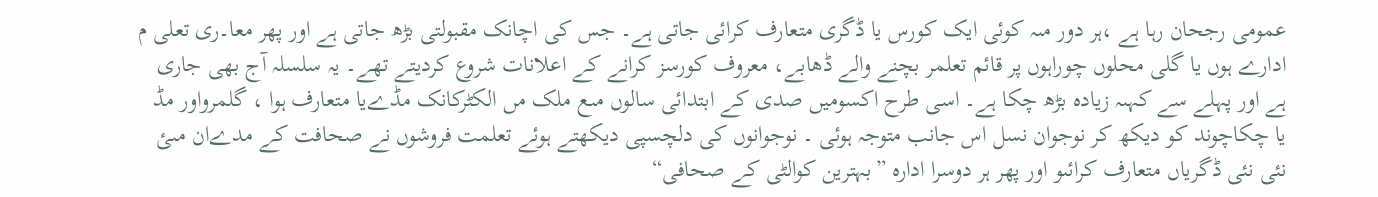عمومی رجحان رہا ہے ،ہر دور مںہ کوئی ایک کورس یا ڈگری متعارف کرائی جاتی ہے۔ جس کی اچانک مقبولتی بڑھ جاتی ہے اور پھر معا۔ری تعلی م ادارے ہوں یا گلی محلوں چوراہوں پر قائم تعلمر بچنے والے ڈھابے، معروف کورسز کرانے کے اعلانات شروع کردیتے تھے۔ یہ سلسلہ آج بھی جاری ہے اور پہلے سے کہںہ زیادہ بڑھ چکا ہے۔ اسی طرح اکسومیں صدی کے ابتدائی سالوں مںع ملک مں الکٹرکانک مڈےیا متعارف ہوا ، گلمرواور مڈ یا چکاچوند کو دیکھ کر نوجوان نسل اس جانب متوجہ ہوئی ۔ نوجوانوں کی دلچسپی دیکھتے ہوئے تعلمت فروشوں نے صحافت کے مدےان مںئ نئی نئی ڈگریاں متعارف کرائںو اور پھر ہر دوسرا ادارہ ”بہترین کوالٹی کے صحافی“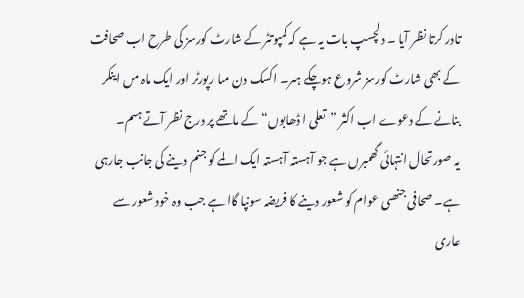تادر کرتا نظر آیا ۔ دلچسپ بات یہ ہے کہ کمپوتٹر کے شارٹ کورسز کی طرح اب صحافت کے بھی شارٹ کورسز شروع ہوچکے ہںر۔ اکسک دن مںا رپورٹر اور ایک ماہ مں اینکر بنانے کے دعوے اب اکثر ”تعلی ا ڈھابوں“ کے ماتھے پر درج نظر آتے ہںم۔
یہ صورتحال انتہائی گھمبرں ہے جو آہستہ آہستہ ایک المے کو جنم دینے کی جانب جارہی ہے۔ صحافی جنھںی عوام کو شعور دینے کا فریضہ سونپا گاا ہے جب وہ خود شعور سے عاری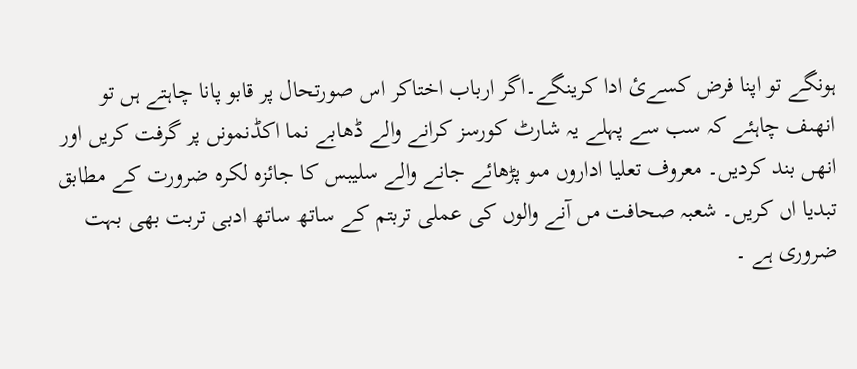ہونگے تو اپنا فرض کسےئ ادا کرینگے۔اگر ارباب اختاکر اس صورتحال پر قابو پانا چاہتے ہں تو انھںف چاہئے کہ سب سے پہلے یہ شارٹ کورسز کرانے والے ڈھابے نما اکڈنمونں پر گرفت کریں اور انھں بند کردیں۔ معروف تعلیا اداروں مںو پڑھائے جانے والے سلیبس کا جائزہ لکرہ ضرورت کے مطابق تبدیا اں کریں۔ شعبہ صحافت مں آنے والوں کی عملی تربتم کے ساتھ ساتھ ادبی تربت بھی بہت ضروری ہے ۔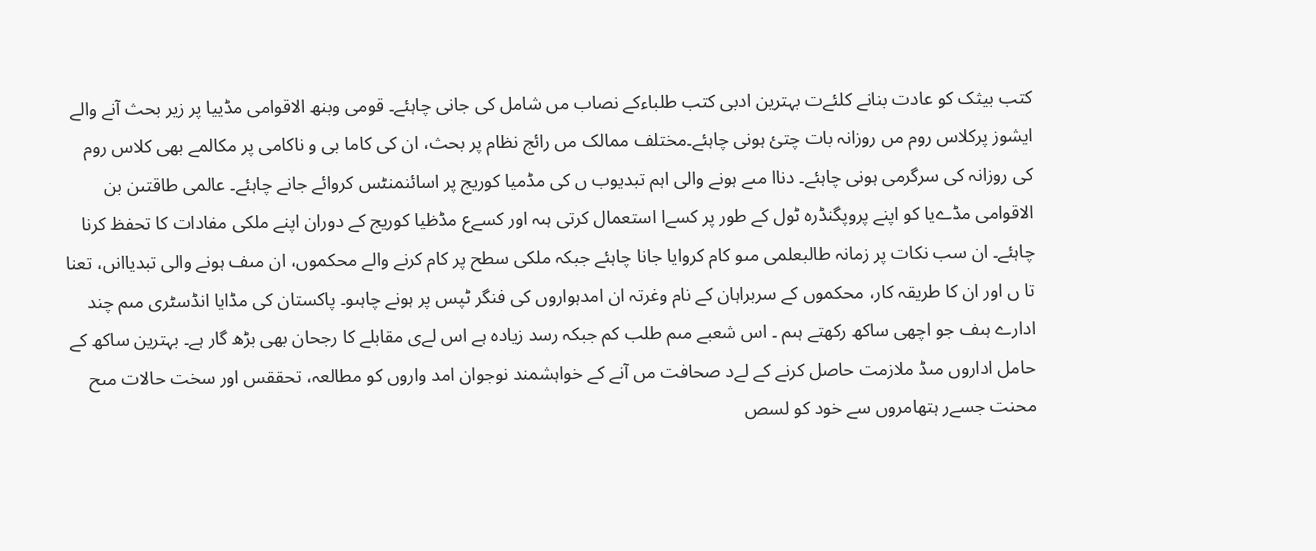کتب بیثک کو عادت بنانے کلئےت بہترین ادبی کتب طلباءکے نصاب مں شامل کی جانی چاہئے۔ قومی وبنھ الاقوامی مڈییا پر زیر بحث آنے والے ایشوز پرکلاس روم مں روزانہ بات چتئ ہونی چاہئے۔مختلف ممالک مں رائج نظام پر بحث، ان کی کاما بی و ناکامی پر مکالمے بھی کلاس روم کی روزانہ کی سرگرمی ہونی چاہئے۔ دناا مںے ہونے والی اہم تبدیوب ں کی مڈمیا کوریج پر اسائنمنٹس کروائے جانے چاہئے۔ عالمی طاقتںن بن الاقوامی مڈےیا کو اپنے پروپگنڈرہ ٹول کے طور پر کسےا استعمال کرتی ہںہ اور کسےع مڈظیا کوریج کے دوران اپنے ملکی مفادات کا تحفظ کرنا چاہئے۔ ان سب نکات پر زمانہ طالبعلمی مںو کام کروایا جانا چاہئے جبکہ ملکی سطح پر کام کرنے والے محکموں، ان مںف ہونے والی تبدیاانں، تعنا تا ں اور ان کا طریقہ کار، محکموں کے سربراہان کے نام وغرتہ ان امدہواروں کی فنگر ٹپس پر ہونے چاہںو۔ پاکستان کی مڈایا انڈسٹری مںم چند ادارے ہںف جو اچھی ساکھ رکھتے ہںم ۔ اس شعبے مںم طلب کم جبکہ رسد زیادہ ہے اس لےی مقابلے کا رجحان بھی بڑھ گار ہے۔ بہترین ساکھ کے حامل اداروں مںڈ ملازمت حاصل کرنے کے لےد صحافت مں آنے کے خواہشمند نوجوان امد واروں کو مطالعہ، تحققس اور سخت حالات مںح محنت جسےر ہتھامروں سے خود کو لسص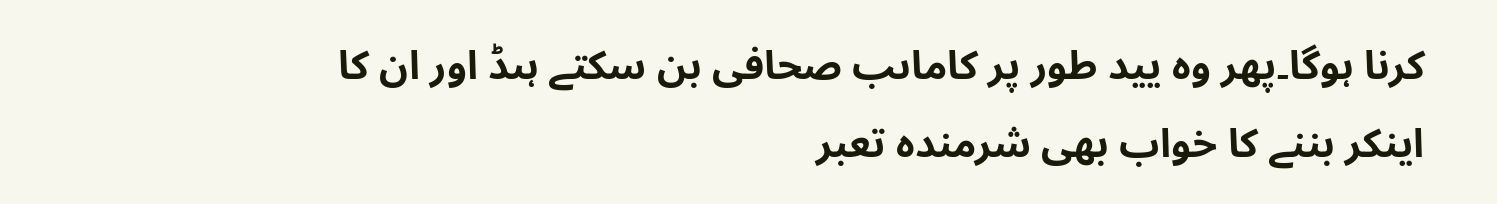کرنا ہوگا۔پھر وہ یید طور پر کاماںب صحافی بن سکتے ہںڈ اور ان کا اینکر بننے کا خواب بھی شرمندہ تعبر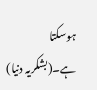ہوسکتا ہے۔(بشکریہ دنیا)